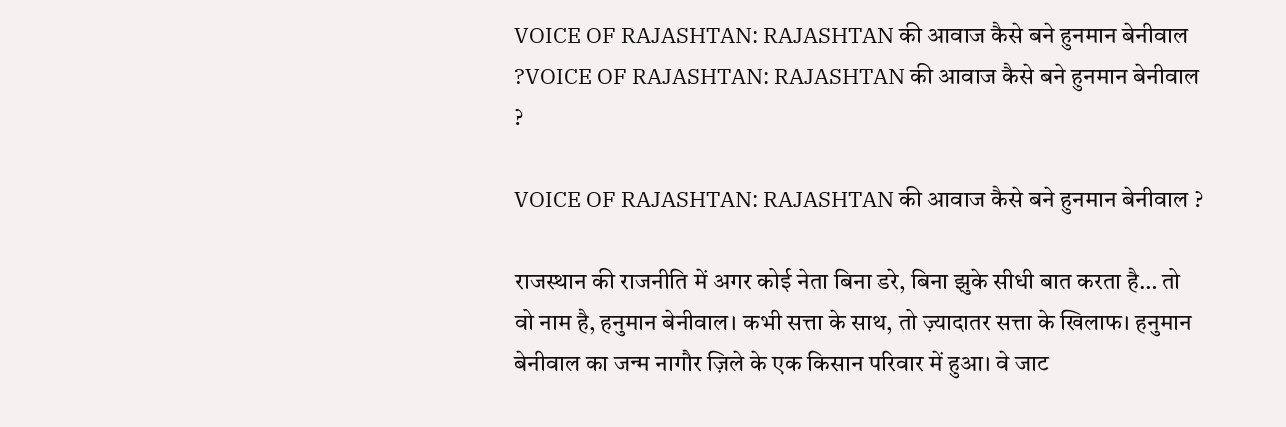VOICE OF RAJASHTAN: RAJASHTAN की आवाज कैसे बने हुनमान बेनीवाल ?VOICE OF RAJASHTAN: RAJASHTAN की आवाज कैसे बने हुनमान बेनीवाल ?

VOICE OF RAJASHTAN: RAJASHTAN की आवाज कैसे बने हुनमान बेनीवाल ?

राजस्थान की राजनीति में अगर कोई नेता बिना डरे, बिना झुके सीधी बात करता है… तो वो नाम है, हनुमान बेनीवाल। कभी सत्ता के साथ, तो ज़्यादातर सत्ता के खिलाफ। हनुमान बेनीवाल का जन्म नागौर ज़िले के एक किसान परिवार में हुआ। वे जाट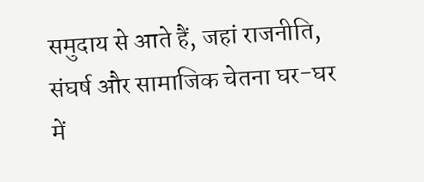समुदाय से आते हैं, जहां राजनीति, संघर्ष और सामाजिक चेतना घर-घर में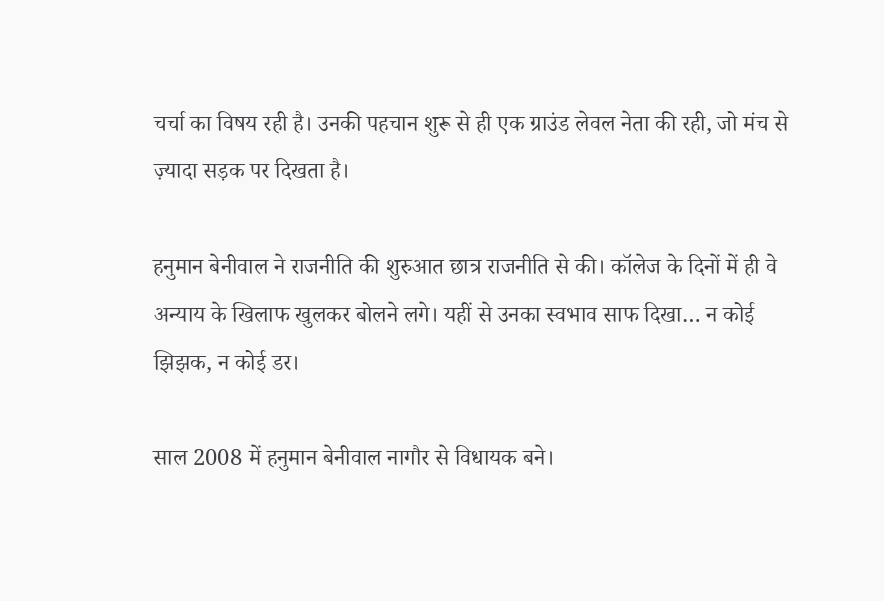चर्चा का विषय रही है। उनकी पहचान शुरू से ही एक ग्राउंड लेवल नेता की रही, जो मंच से ज़्यादा सड़क पर दिखता है।

हनुमान बेनीवाल ने राजनीति की शुरुआत छात्र राजनीति से की। कॉलेज के दिनों में ही वे अन्याय के खिलाफ खुलकर बोलने लगे। यहीं से उनका स्वभाव साफ दिखा… न कोई झिझक, न कोई डर।

साल 2008 में हनुमान बेनीवाल नागौर से विधायक बने।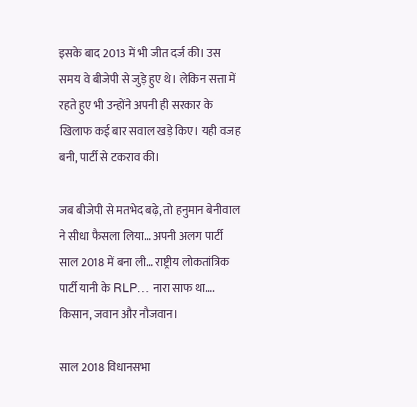इसके बाद 2013 में भी जीत दर्ज की। उस समय वे बीजेपी से जुड़े हुए थे। लेकिन सत्ता में रहते हुए भी उन्होंने अपनी ही सरकार के खिलाफ कई बार सवाल खड़े किए। यही वजह बनी, पार्टी से टकराव की।

जब बीजेपी से मतभेद बढ़े, तो हनुमान बेनीवाल ने सीधा फैसला लिया… अपनी अलग पार्टी साल 2018 में बना ली… राष्ट्रीय लोकतांत्रिक पार्टी यानी के RLP… नारा साफ था…. किसान, जवान और नौजवान।

साल 2018 विधानसभा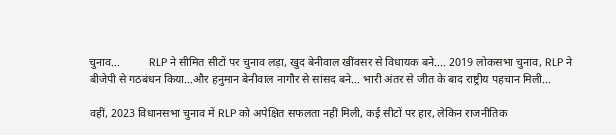चुनाव…          RLP ने सीमित सीटों पर चुनाव लड़ा, खुद बेनीवाल खींवसर से विधायक बने…. 2019 लोकसभा चुनाव, RLP ने बीजेपी से गठबंधन किया…और हनुमान बेनीवाल नागौर से सांसद बने… भारी अंतर से जीत के बाद राष्ट्रीय पहचान मिली…

वहीं, 2023 विधानसभा चुनाव में RLP को अपेक्षित सफलता नहीं मिली, कई सीटों पर हार, लेकिन राजनीतिक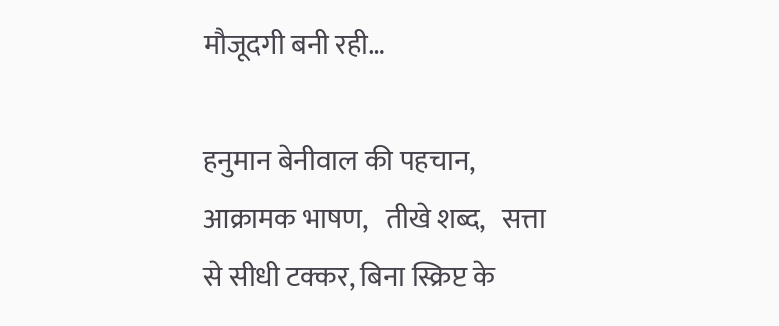मौजूदगी बनी रही…

हनुमान बेनीवाल की पहचान,    आक्रामक भाषण,   तीखे शब्द,   सत्ता से सीधी टक्कर, बिना स्क्रिप्ट के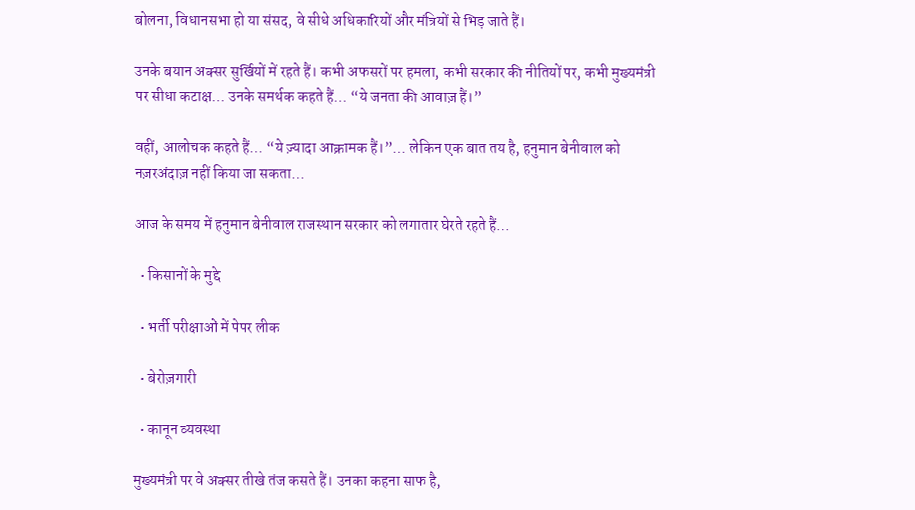बोलना, विधानसभा हो या संसद, वे सीधे अधिकारियों और मंत्रियों से भिड़ जाते हैं।

उनके बयान अक्सर सुर्खियों में रहते हैं। कभी अफसरों पर हमला, कभी सरकार की नीतियों पर, कभी मुख्यमंत्री पर सीधा कटाक्ष… उनके समर्थक कहते हैं… “ये जनता की आवाज़ हैं।”

वहीं, आलोचक कहते हैं… “ये ज़्यादा आक्रामक हैं।”… लेकिन एक बात तय है, हनुमान बेनीवाल को नज़रअंदाज़ नहीं किया जा सकता…

आज के समय में हनुमान बेनीवाल राजस्थान सरकार को लगातार घेरते रहते हैं…

  • किसानों के मुद्दे

  • भर्ती परीक्षाओं में पेपर लीक

  • बेरोज़गारी

  • कानून व्यवस्था

मुख्यमंत्री पर वे अक्सर तीखे तंज कसते हैं। उनका कहना साफ है,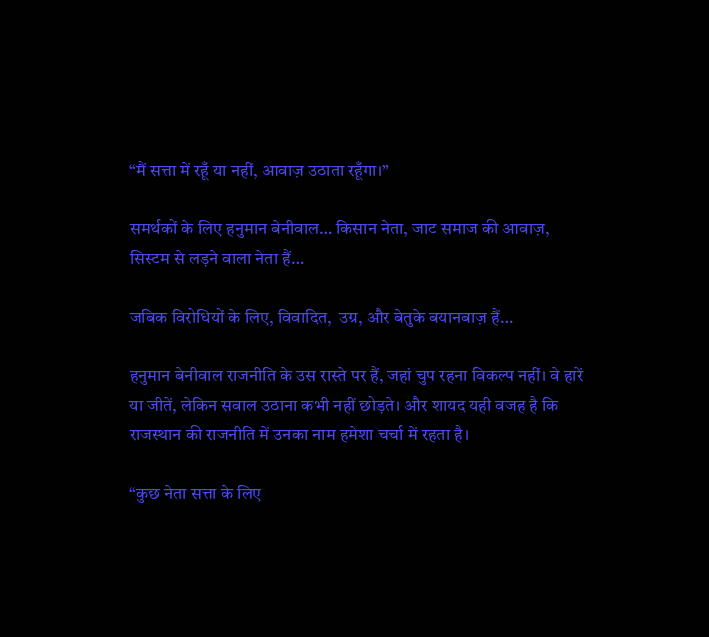“मैं सत्ता में रहूँ या नहीं, आवाज़ उठाता रहूँगा।”

समर्थकों के लिए हनुमान बेनीवाल… किसान नेता, जाट समाज की आवाज़, सिस्टम से लड़ने वाला नेता हैं…

जबिक विरोधियों के लिए, विवादित,  उग्र, और बेतुके बयानबाज़ हैं…

हनुमान बेनीवाल राजनीति के उस रास्ते पर हैं, जहां चुप रहना विकल्प नहीं। वे हारें या जीतें, लेकिन सवाल उठाना कभी नहीं छोड़ते। और शायद यही वजह है कि राजस्थान की राजनीति में उनका नाम हमेशा चर्चा में रहता है।

“कुछ नेता सत्ता के लिए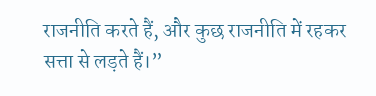राजनीति करते हैं, और कुछ राजनीति में रहकर सत्ता से लड़ते हैं।”